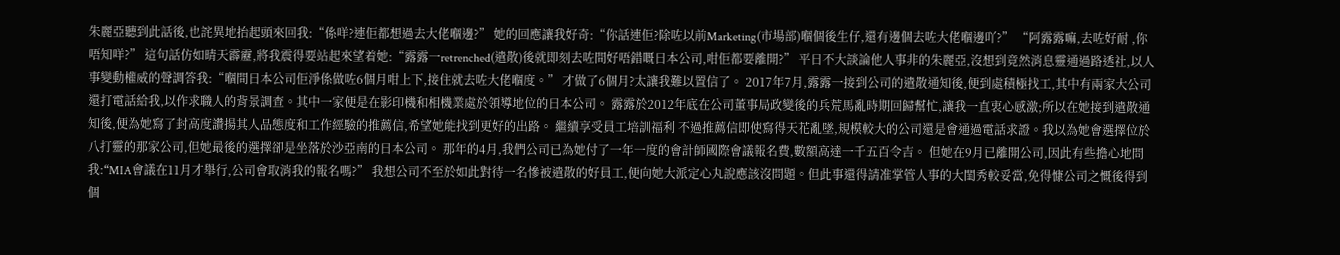朱麗亞聽到此話後,也詫異地抬起頭來回我:“係咩?連佢都想過去大佬嗰邊?” 她的回應讓我好奇:“你話連佢?除咗以前Marketing(市場部)嗰個後生仔,還有邊個去咗大佬嗰邊吖?” “阿露露嘛,去咗好耐 ,你唔知咩?” 這句話仿如晴天霹靂,將我震得要站起來望着她:“露露一retrenched(遣散)後就即刻去咗間好唔錯嘅日本公司,咁佢都要離開?” 平日不大談論他人事非的朱麗亞,沒想到竟然消息靈通過路透社,以人事變動權威的聲調答我:“嗰間日本公司佢淨係做咗6個月咁上下,接住就去咗大佬嗰度。” 才做了6個月?太讓我難以置信了。 2017年7月,露露一接到公司的遣散通知後,便到處積極找工,其中有兩家大公司還打電話給我,以作求職人的背景調查。其中一家便是在影印機和相機業處於領導地位的日本公司。 露露於2012年底在公司董事局政變後的兵荒馬亂時期回歸幫忙,讓我一直衷心感激;所以在她接到遣散通知後,便為她寫了封高度讚揚其人品態度和工作經驗的推薦信,希望她能找到更好的出路。 繼續享受員工培訓福利 不過推薦信即使寫得天花亂墜,規模較大的公司還是會通過電話求證。我以為她會選擇位於八打靈的那家公司,但她最後的選擇卻是坐落於沙亞南的日本公司。 那年的4月,我們公司已為她付了一年一度的會計師國際會議報名費,數額高達一千五百令吉。 但她在9月已離開公司,因此有些擔心地問我:“MIA會議在11月才舉行,公司會取消我的報名嗎?” 我想公司不至於如此對待一名慘被遣散的好員工,便向她大派定心丸說應該沒問題。但此事還得請准掌管人事的大閨秀較妥當,免得慷公司之慨後得到個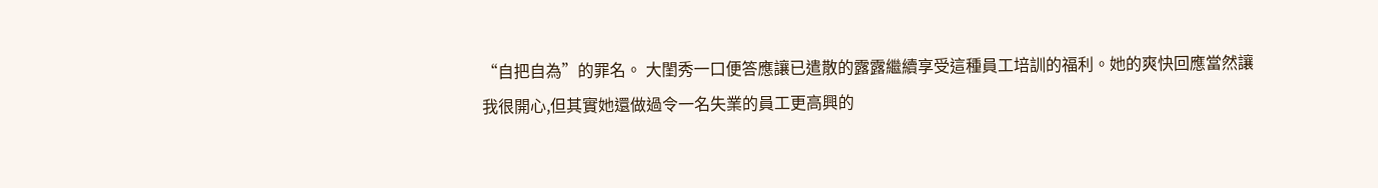“自把自為”的罪名。 大閨秀一口便答應讓已遣散的露露繼續享受這種員工培訓的福利。她的爽快回應當然讓我很開心,但其實她還做過令一名失業的員工更高興的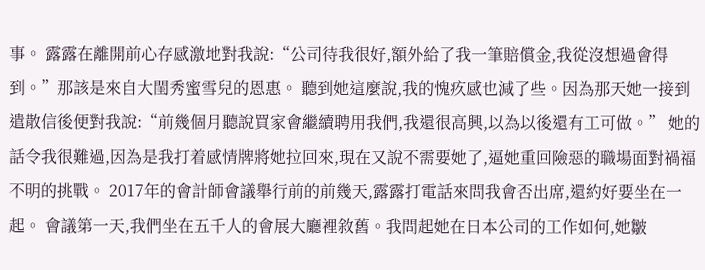事。 露露在離開前心存感激地對我說:“公司待我很好,額外給了我一筆賠償金,我從沒想過會得到。”那該是來自大閨秀蜜雪兒的恩惠。 聽到她這麼說,我的愧疚感也減了些。因為那天她一接到遣散信後便對我說:“前幾個月聽說買家會繼續聘用我們,我還很高興,以為以後還有工可做。” 她的話令我很難過,因為是我打着感情牌將她拉回來,現在又說不需要她了,逼她重回險惡的職場面對禍福不明的挑戰。 2017年的會計師會議舉行前的前幾天,露露打電話來問我會否出席,還約好要坐在一起。 會議第一天,我們坐在五千人的會展大廳裡敘舊。我問起她在日本公司的工作如何,她皺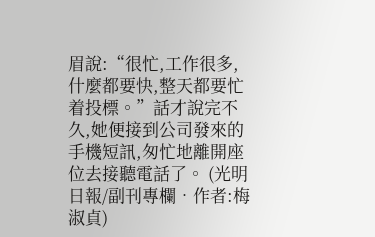眉說:“很忙,工作很多,什麼都要快,整天都要忙着投標。”話才說完不久,她便接到公司發來的手機短訊,匆忙地離開座位去接聽電話了。 (光明日報/副刊專欄‧作者:梅淑貞)